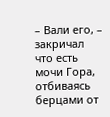– Вали его, – закричал что есть мочи Гора, отбиваясь берцами от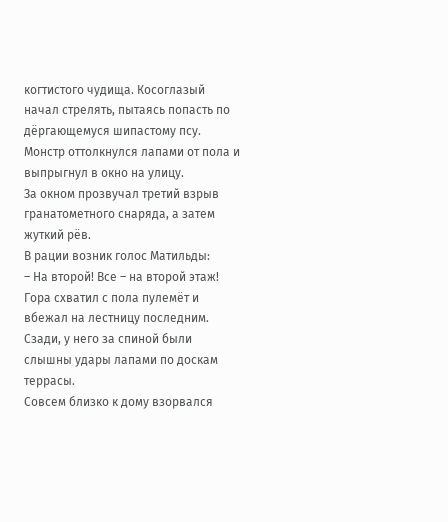когтистого чудища. Косоглазый начал стрелять, пытаясь попасть по дёргающемуся шипастому псу. Монстр оттолкнулся лапами от пола и выпрыгнул в окно на улицу.
За окном прозвучал третий взрыв гранатометного снаряда, а затем жуткий рёв.
В рации возник голос Матильды:
– На второй! Все – на второй этаж!
Гора схватил с пола пулемёт и вбежал на лестницу последним. Сзади, у него за спиной были слышны удары лапами по доскам террасы.
Совсем близко к дому взорвался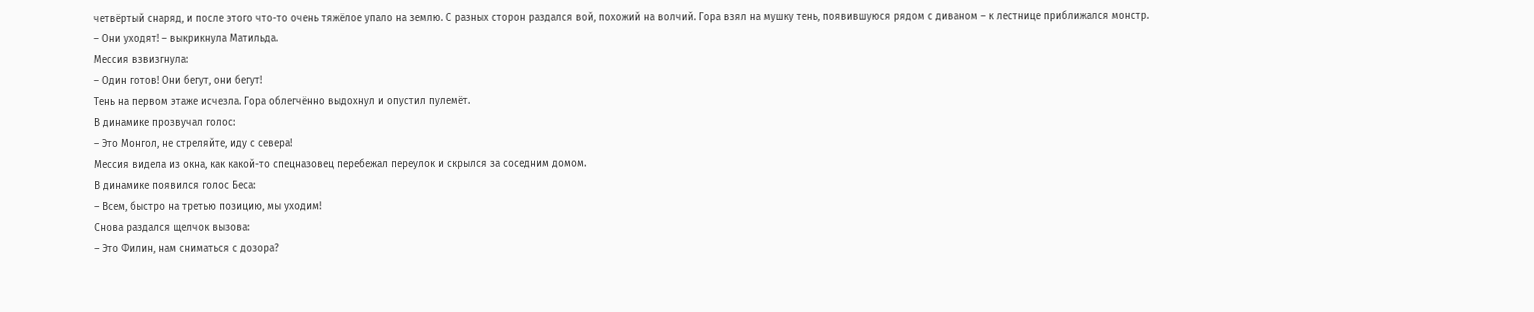четвёртый снаряд, и после этого что-то очень тяжёлое упало на землю. С разных сторон раздался вой, похожий на волчий. Гора взял на мушку тень, появившуюся рядом с диваном – к лестнице приближался монстр.
– Они уходят! – выкрикнула Матильда.
Мессия взвизгнула:
– Один готов! Они бегут, они бегут!
Тень на первом этаже исчезла. Гора облегчённо выдохнул и опустил пулемёт.
В динамике прозвучал голос:
– Это Монгол, не стреляйте, иду с севера!
Мессия видела из окна, как какой-то спецназовец перебежал переулок и скрылся за соседним домом.
В динамике появился голос Беса:
– Всем, быстро на третью позицию, мы уходим!
Снова раздался щелчок вызова:
– Это Филин, нам сниматься с дозора?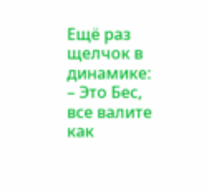Ещё раз щелчок в динамике:
– Это Бес, все валите как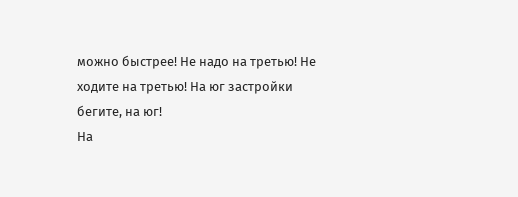можно быстрее! Не надо на третью! Не ходите на третью! На юг застройки бегите, на юг!
На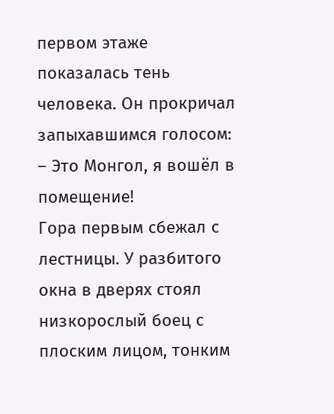первом этаже показалась тень человека. Он прокричал запыхавшимся голосом:
– Это Монгол, я вошёл в помещение!
Гора первым сбежал с лестницы. У разбитого окна в дверях стоял низкорослый боец с плоским лицом, тонким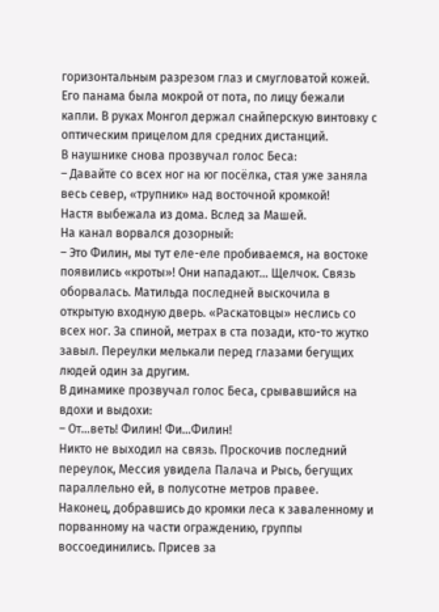горизонтальным разрезом глаз и смугловатой кожей. Его панама была мокрой от пота, по лицу бежали капли. В руках Монгол держал снайперскую винтовку с оптическим прицелом для средних дистанций.
В наушнике снова прозвучал голос Беса:
– Давайте со всех ног на юг посёлка, стая уже заняла весь север, «трупник» над восточной кромкой!
Настя выбежала из дома. Вслед за Машей.
На канал ворвался дозорный:
– Это Филин, мы тут еле-еле пробиваемся, на востоке появились «кроты»! Они нападают… Щелчок. Связь оборвалась. Матильда последней выскочила в открытую входную дверь. «Раскатовцы» неслись со всех ног. За спиной, метрах в ста позади, кто-то жутко завыл. Переулки мелькали перед глазами бегущих людей один за другим.
В динамике прозвучал голос Беса, срывавшийся на вдохи и выдохи:
– От…веть! Филин! Фи…Филин!
Никто не выходил на связь. Проскочив последний переулок, Мессия увидела Палача и Рысь, бегущих параллельно ей, в полусотне метров правее.
Наконец, добравшись до кромки леса к заваленному и порванному на части ограждению, группы воссоединились. Присев за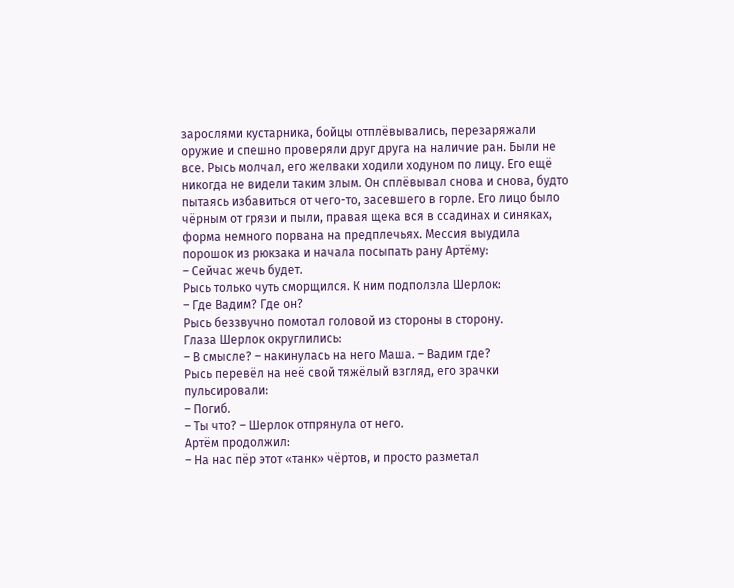зарослями кустарника, бойцы отплёвывались, перезаряжали оружие и спешно проверяли друг друга на наличие ран. Были не все. Рысь молчал, его желваки ходили ходуном по лицу. Его ещё никогда не видели таким злым. Он сплёвывал снова и снова, будто пытаясь избавиться от чего-то, засевшего в горле. Его лицо было чёрным от грязи и пыли, правая щека вся в ссадинах и синяках, форма немного порвана на предплечьях. Мессия выудила порошок из рюкзака и начала посыпать рану Артёму:
– Сейчас жечь будет.
Рысь только чуть сморщился. К ним подползла Шерлок:
– Где Вадим? Где он?
Рысь беззвучно помотал головой из стороны в сторону.
Глаза Шерлок округлились:
– В смысле? – накинулась на него Маша. – Вадим где?
Рысь перевёл на неё свой тяжёлый взгляд, его зрачки пульсировали:
– Погиб.
– Ты что? – Шерлок отпрянула от него.
Артём продолжил:
– На нас пёр этот «танк» чёртов, и просто разметал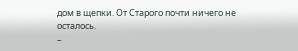дом в щепки. От Старого почти ничего не осталось.
–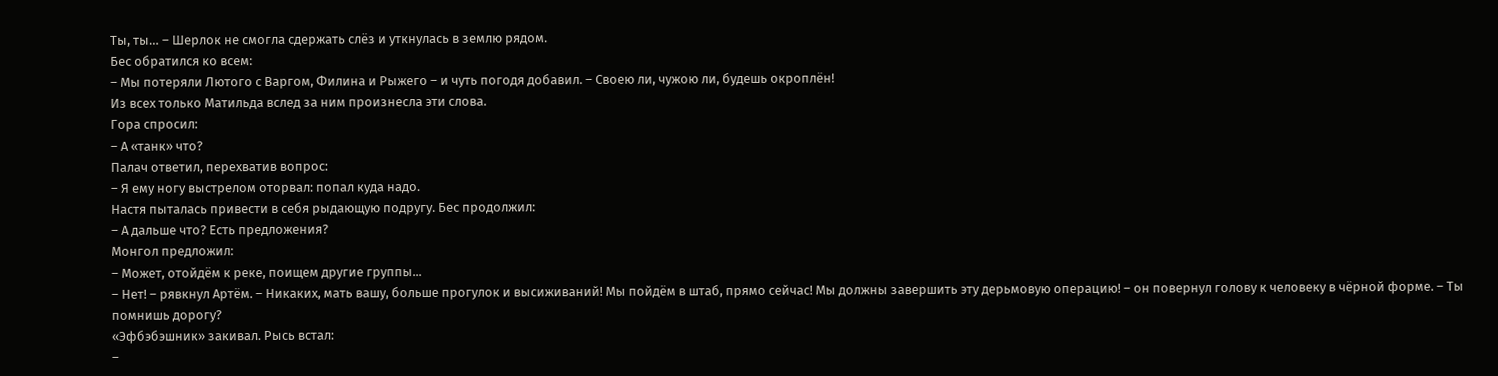Ты, ты… – Шерлок не смогла сдержать слёз и уткнулась в землю рядом.
Бес обратился ко всем:
– Мы потеряли Лютого с Варгом, Филина и Рыжего – и чуть погодя добавил. – Своею ли, чужою ли, будешь окроплён!
Из всех только Матильда вслед за ним произнесла эти слова.
Гора спросил:
– А «танк» что?
Палач ответил, перехватив вопрос:
– Я ему ногу выстрелом оторвал: попал куда надо.
Настя пыталась привести в себя рыдающую подругу. Бес продолжил:
– А дальше что? Есть предложения?
Монгол предложил:
– Может, отойдём к реке, поищем другие группы...
– Нет! – рявкнул Артём. – Никаких, мать вашу, больше прогулок и высиживаний! Мы пойдём в штаб, прямо сейчас! Мы должны завершить эту дерьмовую операцию! – он повернул голову к человеку в чёрной форме. – Ты помнишь дорогу?
«Эфбэбэшник» закивал. Рысь встал:
–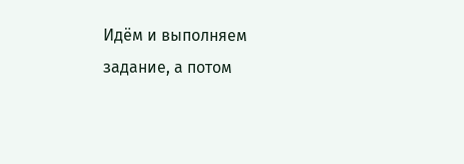Идём и выполняем задание, а потом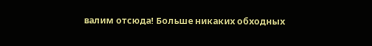валим отсюда! Больше никаких обходных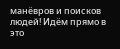манёвров и поисков людей! Идём прямо в это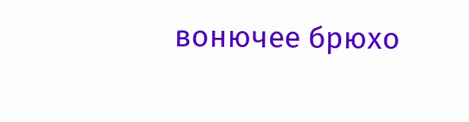вонючее брюхо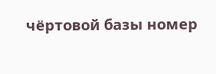чёртовой базы номер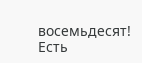восемьдесят! Есть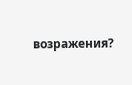возражения?